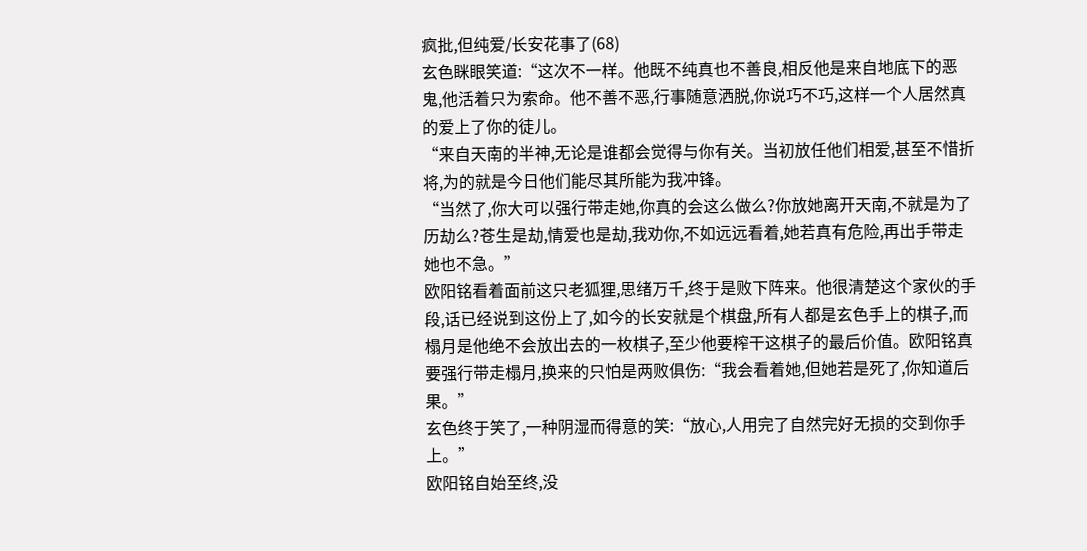疯批,但纯爱/长安花事了(68)
玄色眯眼笑道:“这次不一样。他既不纯真也不善良,相反他是来自地底下的恶鬼,他活着只为索命。他不善不恶,行事随意洒脱,你说巧不巧,这样一个人居然真的爱上了你的徒儿。
“来自天南的半神,无论是谁都会觉得与你有关。当初放任他们相爱,甚至不惜折将,为的就是今日他们能尽其所能为我冲锋。
“当然了,你大可以强行带走她,你真的会这么做么?你放她离开天南,不就是为了历劫么?苍生是劫,情爱也是劫,我劝你,不如远远看着,她若真有危险,再出手带走她也不急。”
欧阳铭看着面前这只老狐狸,思绪万千,终于是败下阵来。他很清楚这个家伙的手段,话已经说到这份上了,如今的长安就是个棋盘,所有人都是玄色手上的棋子,而榻月是他绝不会放出去的一枚棋子,至少他要榨干这棋子的最后价值。欧阳铭真要强行带走榻月,换来的只怕是两败俱伤:“我会看着她,但她若是死了,你知道后果。”
玄色终于笑了,一种阴湿而得意的笑:“放心,人用完了自然完好无损的交到你手上。”
欧阳铭自始至终,没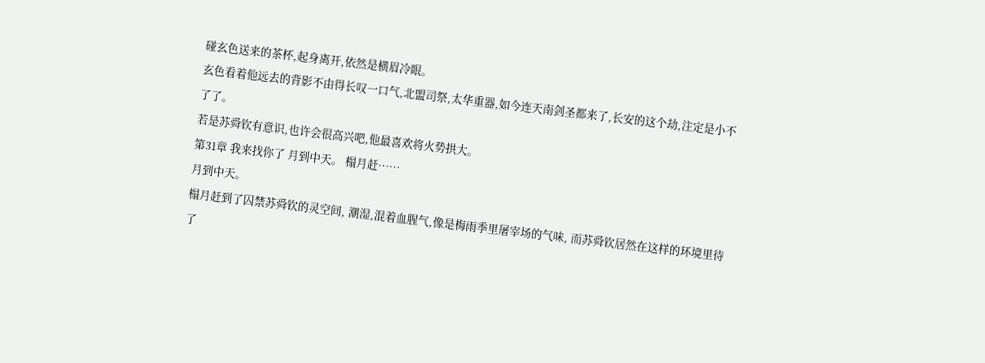碰玄色送来的茶杯,起身离开,依然是横眉冷眼。
玄色看着他远去的背影不由得长叹一口气,北盟司祭,太华重器,如今连天南剑圣都来了,长安的这个劫,注定是小不了了。
若是苏舜钦有意识,也许会很高兴吧,他最喜欢将火势拱大。
第31章 我来找你了 月到中天。 榻月赶……
月到中天。
榻月赶到了囚禁苏舜钦的灵空间, 潮湿,混着血腥气,像是梅雨季里屠宰场的气味, 而苏舜钦居然在这样的环境里待了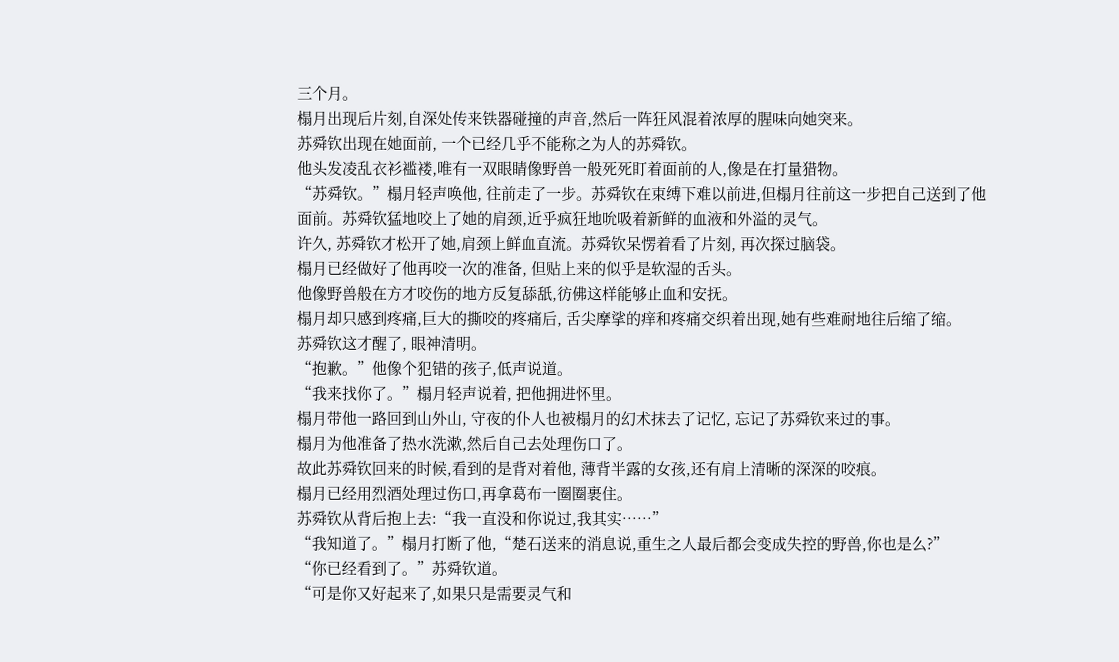三个月。
榻月出现后片刻,自深处传来铁器碰撞的声音,然后一阵狂风混着浓厚的腥味向她突来。
苏舜钦出现在她面前, 一个已经几乎不能称之为人的苏舜钦。
他头发凌乱衣衫褴褛,唯有一双眼睛像野兽一般死死盯着面前的人,像是在打量猎物。
“苏舜钦。”榻月轻声唤他, 往前走了一步。苏舜钦在束缚下难以前进,但榻月往前这一步把自己送到了他面前。苏舜钦猛地咬上了她的肩颈,近乎疯狂地吮吸着新鲜的血液和外溢的灵气。
许久, 苏舜钦才松开了她,肩颈上鲜血直流。苏舜钦呆愣着看了片刻, 再次探过脑袋。
榻月已经做好了他再咬一次的准备, 但贴上来的似乎是软湿的舌头。
他像野兽般在方才咬伤的地方反复舔舐,彷佛这样能够止血和安抚。
榻月却只感到疼痛,巨大的撕咬的疼痛后, 舌尖摩挲的痒和疼痛交织着出现,她有些难耐地往后缩了缩。
苏舜钦这才醒了, 眼神清明。
“抱歉。”他像个犯错的孩子,低声说道。
“我来找你了。”榻月轻声说着, 把他拥进怀里。
榻月带他一路回到山外山, 守夜的仆人也被榻月的幻术抹去了记忆, 忘记了苏舜钦来过的事。
榻月为他准备了热水洗漱,然后自己去处理伤口了。
故此苏舜钦回来的时候,看到的是背对着他, 薄背半露的女孩,还有肩上清晰的深深的咬痕。
榻月已经用烈酒处理过伤口,再拿葛布一圈圈裹住。
苏舜钦从背后抱上去:“我一直没和你说过,我其实……”
“我知道了。”榻月打断了他,“楚石送来的消息说,重生之人最后都会变成失控的野兽,你也是么?”
“你已经看到了。”苏舜钦道。
“可是你又好起来了,如果只是需要灵气和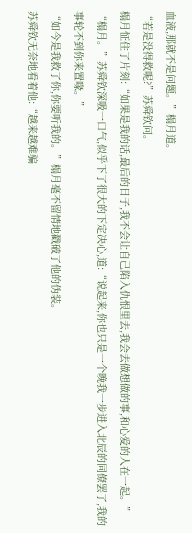血液,那就不是问题。”榻月道。
“若是没得救呢?”苏舜钦问。
榻月怔住了片刻:“如果是我的话,最后的日子,我不会让自己陷入仇恨里去,我会去做想做的事,和心爱的人在一起。”
“榻月。”苏舜钦深吸一口气,似乎下了很大的下定决心,道:“说起来,你也只是一个晚我一步进入北辰的同僚罢了,我的事轮不到你来置喙。”
“如今是我救了你,你要听我的。”榻月毫不留情地戳破了他的伪装。
苏舜钦无奈地看着他:“越来越难骗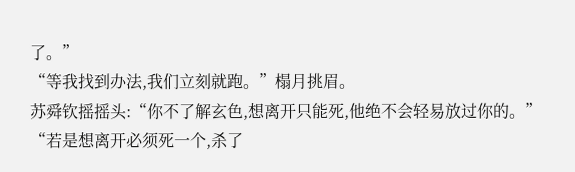了。”
“等我找到办法,我们立刻就跑。”榻月挑眉。
苏舜钦摇摇头:“你不了解玄色,想离开只能死,他绝不会轻易放过你的。”
“若是想离开必须死一个,杀了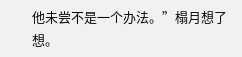他未尝不是一个办法。”榻月想了想。